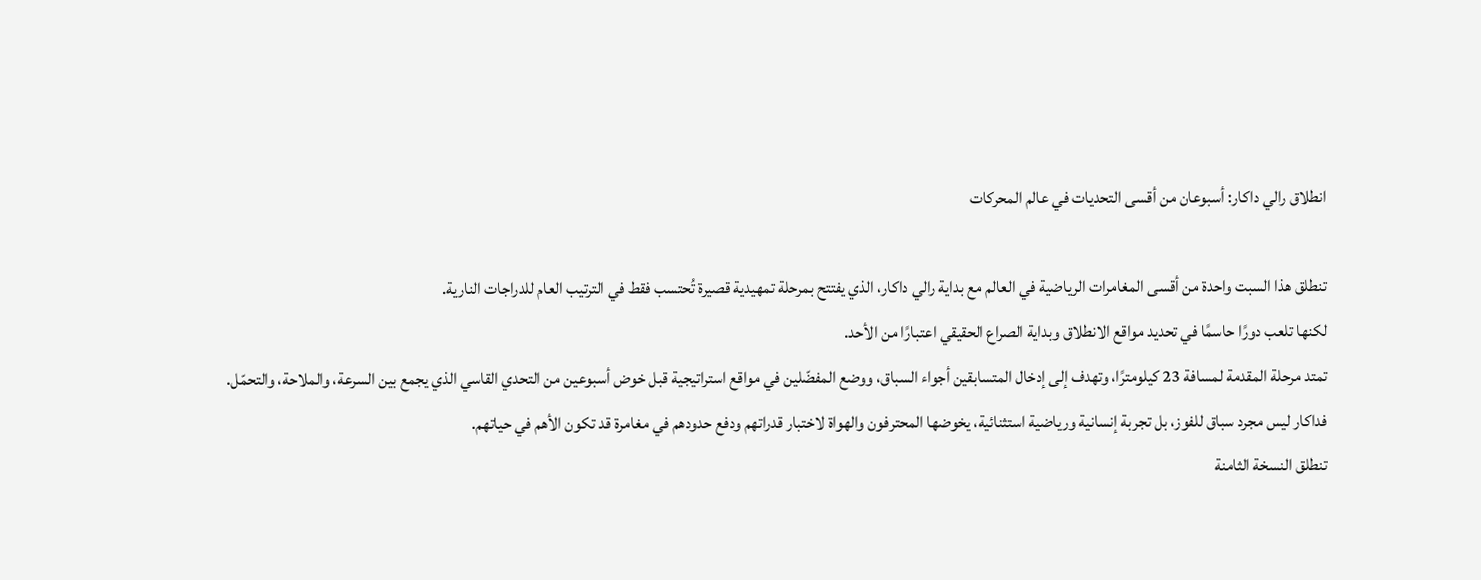انطلاق رالي داكار: أسبوعان من أقسى التحديات في عالم المحركات

تنطلق هذا السبت واحدة من أقسى المغامرات الرياضية في العالم مع بداية رالي داكار، الذي يفتتح بمرحلة تمهيدية قصيرة تُحتسب فقط في الترتيب العام للدراجات النارية.
لكنها تلعب دورًا حاسمًا في تحديد مواقع الانطلاق وبداية الصراع الحقيقي اعتبارًا من الأحد.
تمتد مرحلة المقدمة لمسافة 23 كيلومترًا، وتهدف إلى إدخال المتسابقين أجواء السباق، ووضع المفضّلين في مواقع استراتيجية قبل خوض أسبوعين من التحدي القاسي الذي يجمع بين السرعة، والملاحة، والتحمّل.
فداكار ليس مجرد سباق للفوز، بل تجربة إنسانية ورياضية استثنائية، يخوضها المحترفون والهواة لاختبار قدراتهم ودفع حدودهم في مغامرة قد تكون الأهم في حياتهم.
تنطلق النسخة الثامنة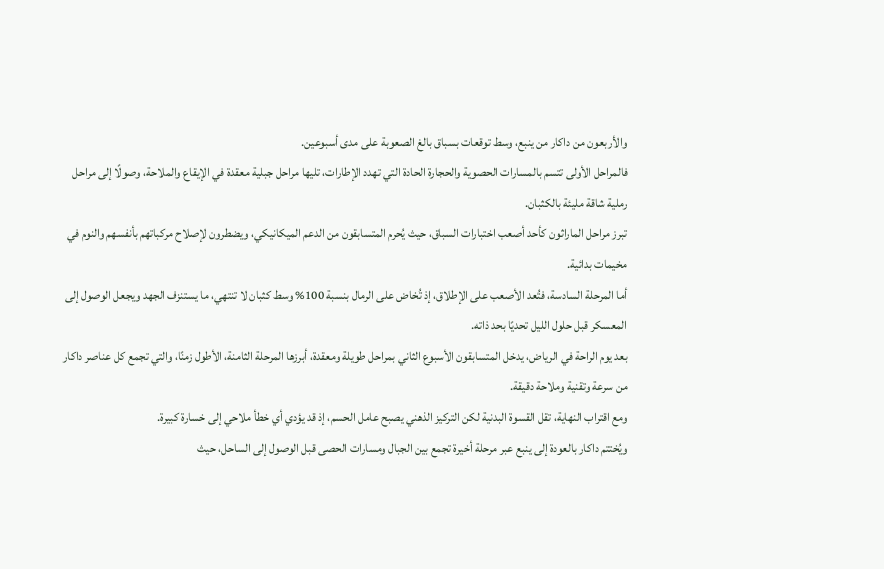والأربعون من داكار من ينبع، وسط توقعات بسباق بالغ الصعوبة على مدى أسبوعين.
فالمراحل الأولى تتسم بالمسارات الحصوية والحجارة الحادة التي تهدد الإطارات، تليها مراحل جبلية معقدة في الإيقاع والملاحة، وصولًا إلى مراحل رملية شاقة مليئة بالكثبان.
تبرز مراحل الماراثون كأحد أصعب اختبارات السباق، حيث يُحرم المتسابقون من الدعم الميكانيكي، ويضطرون لإصلاح مركباتهم بأنفسهم والنوم في مخيمات بدائية.
أما المرحلة السادسة، فتُعد الأصعب على الإطلاق، إذ تُخاض على الرمال بنسبة 100% وسط كثبان لا تنتهي، ما يستنزف الجهد ويجعل الوصول إلى المعسكر قبل حلول الليل تحديًا بحد ذاته.
بعد يوم الراحة في الرياض، يدخل المتسابقون الأسبوع الثاني بمراحل طويلة ومعقدة، أبرزها المرحلة الثامنة، الأطول زمنًا، والتي تجمع كل عناصر داكار من سرعة وتقنية وملاحة دقيقة.
ومع اقتراب النهاية، تقل القسوة البدنية لكن التركيز الذهني يصبح عامل الحسم، إذ قد يؤدي أي خطأ ملاحي إلى خسارة كبيرة.
ويُختتم داكار بالعودة إلى ينبع عبر مرحلة أخيرة تجمع بين الجبال ومسارات الحصى قبل الوصول إلى الساحل، حيث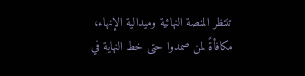تنتظر المنصة النهائية وميدالية الإنهاء، مكافأةً لمن صمدوا حتى خط النهاية في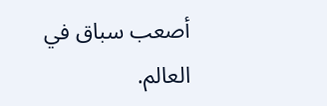أصعب سباق في العالم.